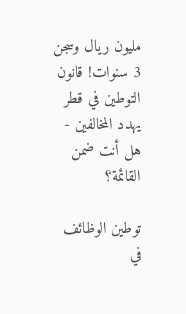مليون ريال وسجن 3 سنوات! قانون التوطين في قطر يهدد المخالفين - هل أنت ضمن القائمة؟

توطين الوظائف في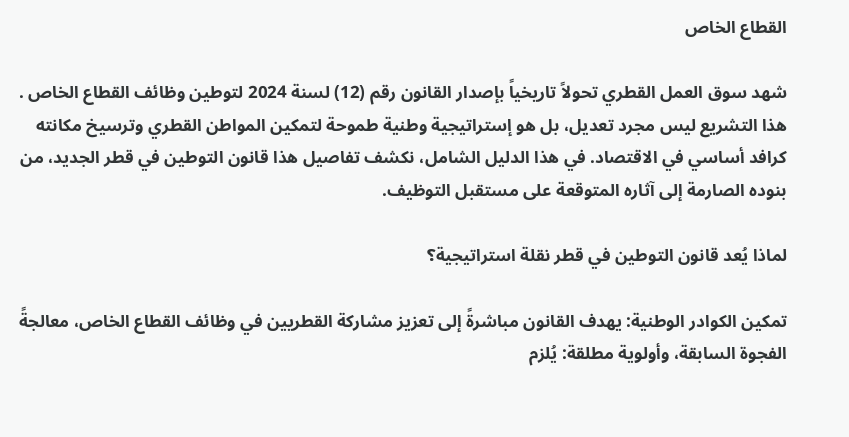القطاع الخاص

شهد سوق العمل القطري تحولاً تاريخياً بإصدار القانون رقم (12) لسنة 2024 لتوطين وظائف القطاع الخاص . هذا التشريع ليس مجرد تعديل، بل هو إستراتيجية وطنية طموحة لتمكين المواطن القطري وترسيخ مكانته كرافد أساسي في الاقتصاد. في هذا الدليل الشامل، نكشف تفاصيل هذا قانون التوطين في قطر الجديد، من بنوده الصارمة إلى آثاره المتوقعة على مستقبل التوظيف.

لماذا يُعد قانون التوطين في قطر نقلة استراتيجية؟

تمكين الكوادر الوطنية: يهدف القانون مباشرةً إلى تعزيز مشاركة القطريين في وظائف القطاع الخاص، معالجةً الفجوة السابقة، وأولوية مطلقة: يُلزم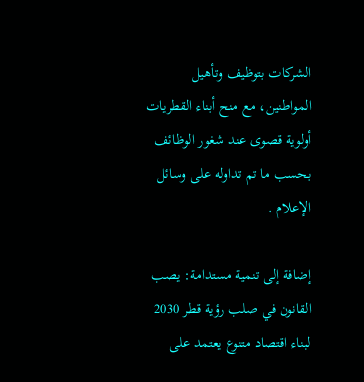الشركات بتوظيف وتأهيل المواطنين، مع منح أبناء القطريات أولوية قصوى عند شغور الوظائف بحسب ما تم تداوله على وسائل الإعلام .

إضافة إلى تنمية مستدامة: يصب القانون في صلب رؤية قطر 2030 لبناء اقتصاد متنوع يعتمد على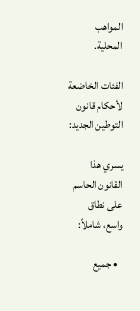المواهب المحلية.

الفئات الخاضعة لأحكام قانون التوطين الجديد:

يسري هذا القانون الحاسم على نطاق واسع، شاملاً:

  • جميع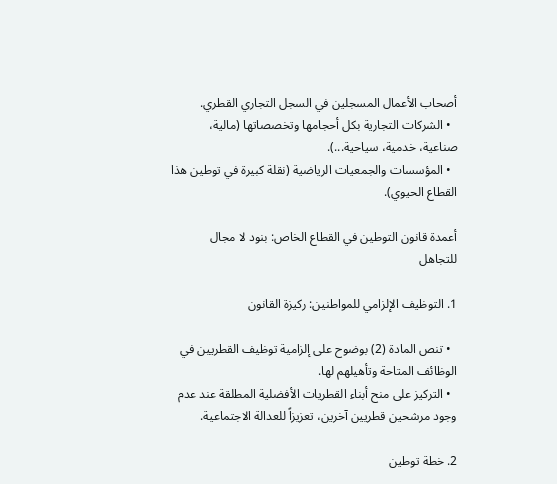أصحاب الأعمال المسجلين في السجل التجاري القطري.
  • الشركات التجارية بكل أحجامها وتخصصاتها (مالية، صناعية، خدمية، سياحية...).
  • المؤسسات والجمعيات الرياضية (نقلة كبيرة في توطين هذا القطاع الحيوي).

أعمدة قانون التوطين في القطاع الخاص: بنود لا مجال للتجاهل

1. التوظيف الإلزامي للمواطنين: ركيزة القانون

  • تنص المادة (2) بوضوح على إلزامية توظيف القطريين في الوظائف المتاحة وتأهيلهم لها.
  • التركيز على منح أبناء القطريات الأفضلية المطلقة عند عدم وجود مرشحين قطريين آخرين، تعزيزاً للعدالة الاجتماعية.

2. خطة توطين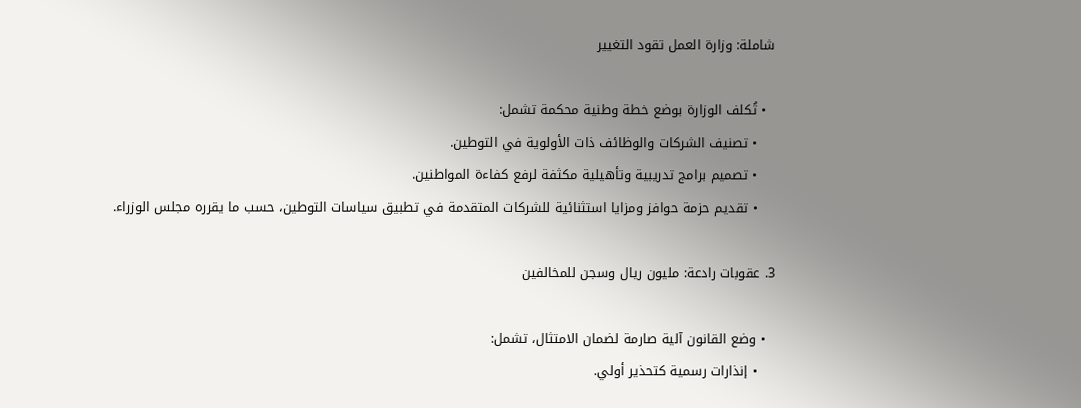شاملة: وزارة العمل تقود التغيير

  • تُكلف الوزارة بوضع خطة وطنية محكمة تشمل:
    • تصنيف الشركات والوظائف ذات الأولوية في التوطين.
    • تصميم برامج تدريبية وتأهيلية مكثفة لرفع كفاءة المواطنين.
    • تقديم حزمة حوافز ومزايا استثنائية للشركات المتقدمة في تطبيق سياسات التوطين، حسب ما يقرره مجلس الوزراء.

3. عقوبات رادعة: مليون ريال وسجن للمخالفين

  • وضع القانون آلية صارمة لضمان الامتثال، تشمل:
    • إنذارات رسمية كتحذير أولي.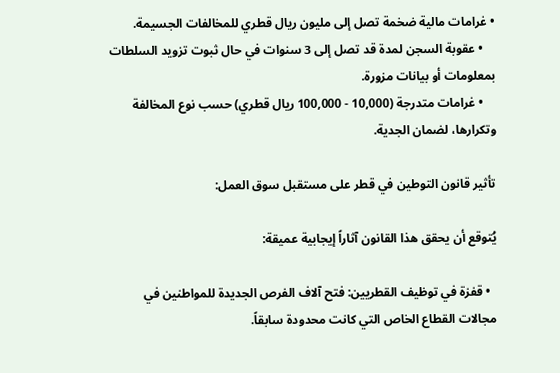• غرامات مالية ضخمة تصل إلى مليون ريال قطري للمخالفات الجسيمة.
    • عقوبة السجن لمدة قد تصل إلى 3 سنوات في حال ثبوت تزويد السلطات بمعلومات أو بيانات مزورة.
    • غرامات متدرجة (10,000 - 100,000 ريال قطري) حسب نوع المخالفة وتكرارها، لضمان الجدية.

تأثير قانون التوطين في قطر على مستقبل سوق العمل:

يُتوقع أن يحقق هذا القانون آثاراً إيجابية عميقة:

  • قفزة في توظيف القطريين: فتح آلاف الفرص الجديدة للمواطنين في مجالات القطاع الخاص التي كانت محدودة سابقاً.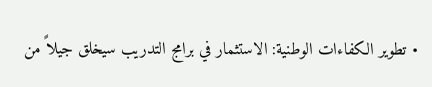• تطوير الكفاءات الوطنية: الاستثمار في برامج التدريب سيخلق جيلاً من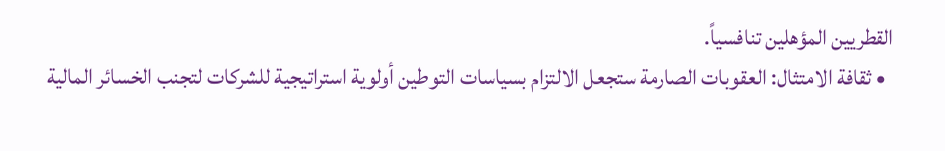القطريين المؤهلين تنافسياً.
  • ثقافة الامتثال: العقوبات الصارمة ستجعل الالتزام بسياسات التوطين أولوية استراتيجية للشركات لتجنب الخسائر المالية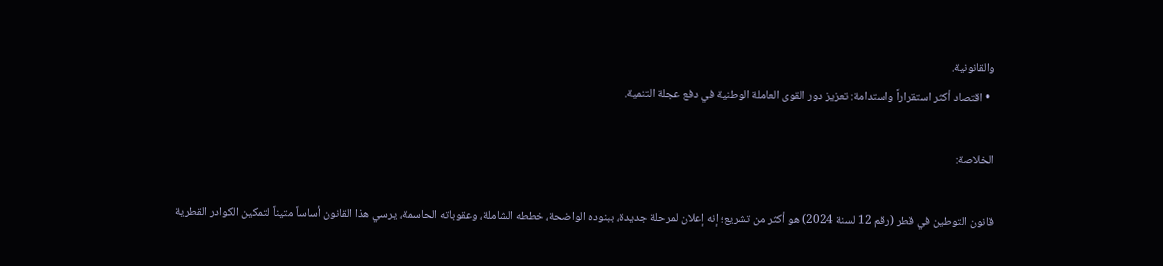والقانونية.
  • اقتصاد أكثر استقراراً واستدامة: تعزيز دور القوى العاملة الوطنية في دفع عجلة التنمية.

الخلاصة:

قانون التوطين في قطر (رقم 12 لسنة 2024) هو أكثر من تشريع؛ إنه إعلان لمرحلة جديدة، ببنوده الواضحة، خططه الشاملة، وعقوباته الحاسمة، يرسي هذا القانون أساساً متيناً لتمكين الكوادر القطرية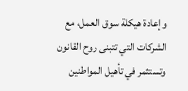وإعادة هيكلة سوق العمل، مع الشركات التي تتبنى روح القانون وتستثمر في تأهيل المواطنين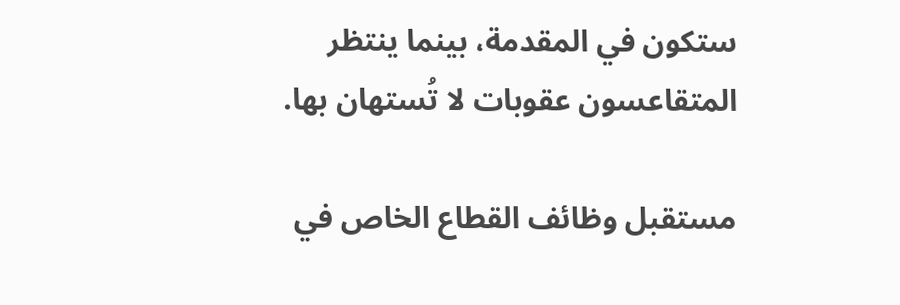ستكون في المقدمة، بينما ينتظر المتقاعسون عقوبات لا تُستهان بها.

مستقبل وظائف القطاع الخاص في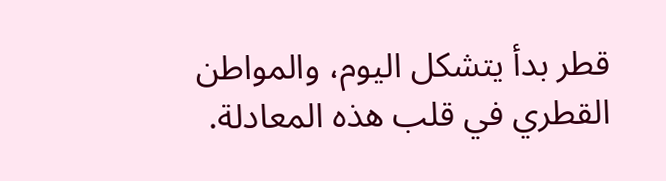قطر بدأ يتشكل اليوم، والمواطن القطري في قلب هذه المعادلة.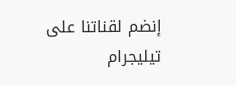إنضم لقناتنا على تيليجرام